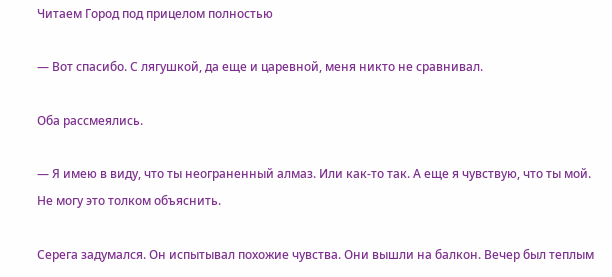Читаем Город под прицелом полностью

— Вот спасибо. С лягушкой, да еще и царевной, меня никто не сравнивал.

Оба рассмеялись.

— Я имею в виду, что ты неограненный алмаз. Или как-то так. А еще я чувствую, что ты мой. Не могу это толком объяснить.

Серега задумался. Он испытывал похожие чувства. Они вышли на балкон. Вечер был теплым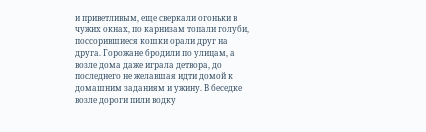и приветливым, еще сверкали огоньки в чужих окнах, по карнизам топали голуби, поссорившиеся кошки орали друг на друга. Горожане бродили по улицам, а возле дома даже играла детвора, до последнего не желавшая идти домой к домашним заданиям и ужину. В беседке возле дороги пили водку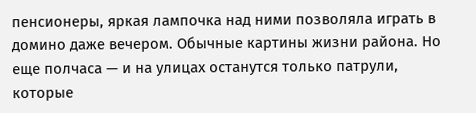пенсионеры, яркая лампочка над ними позволяла играть в домино даже вечером. Обычные картины жизни района. Но еще полчаса — и на улицах останутся только патрули, которые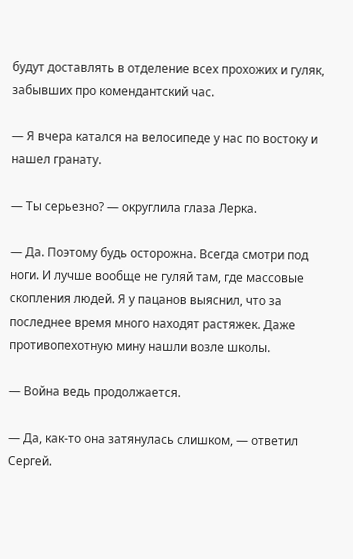будут доставлять в отделение всех прохожих и гуляк, забывших про комендантский час.

— Я вчера катался на велосипеде у нас по востоку и нашел гранату.

— Ты серьезно? — округлила глаза Лерка.

— Да. Поэтому будь осторожна. Всегда смотри под ноги. И лучше вообще не гуляй там, где массовые скопления людей. Я у пацанов выяснил, что за последнее время много находят растяжек. Даже противопехотную мину нашли возле школы.

— Война ведь продолжается.

— Да, как-то она затянулась слишком, — ответил Сергей.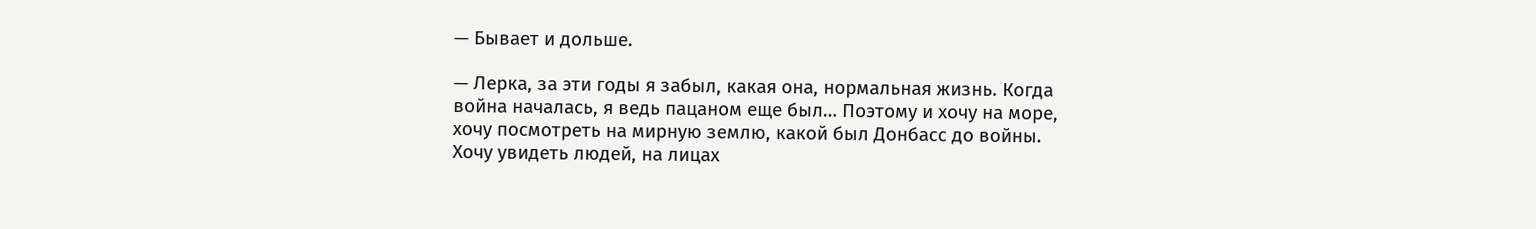— Бывает и дольше.

— Лерка, за эти годы я забыл, какая она, нормальная жизнь. Когда война началась, я ведь пацаном еще был… Поэтому и хочу на море, хочу посмотреть на мирную землю, какой был Донбасс до войны. Хочу увидеть людей, на лицах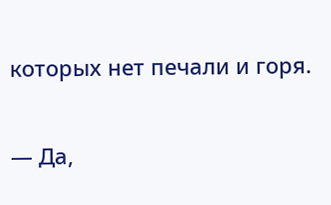которых нет печали и горя.

— Да,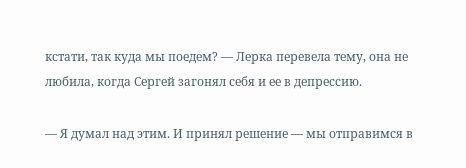кстати, так куда мы поедем? — Лерка перевела тему, она не любила, когда Сергей загонял себя и ее в депрессию.

— Я думал над этим. И принял решение — мы отправимся в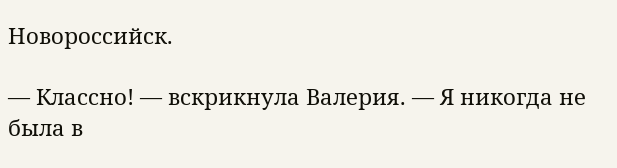Новороссийск.

— Классно! — вскрикнула Валерия. — Я никогда не была в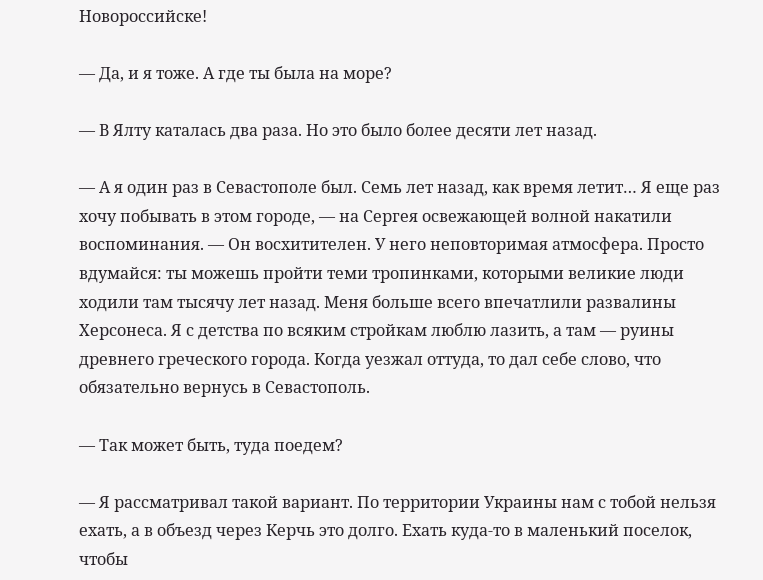Новороссийске!

— Да, и я тоже. А где ты была на море?

— В Ялту каталась два раза. Но это было более десяти лет назад.

— А я один раз в Севастополе был. Семь лет назад, как время летит… Я еще раз хочу побывать в этом городе, — на Сергея освежающей волной накатили воспоминания. — Он восхитителен. У него неповторимая атмосфера. Просто вдумайся: ты можешь пройти теми тропинками, которыми великие люди ходили там тысячу лет назад. Меня больше всего впечатлили развалины Херсонеса. Я с детства по всяким стройкам люблю лазить, а там — руины древнего греческого города. Когда уезжал оттуда, то дал себе слово, что обязательно вернусь в Севастополь.

— Так может быть, туда поедем?

— Я рассматривал такой вариант. По территории Украины нам с тобой нельзя ехать, а в объезд через Керчь это долго. Ехать куда-то в маленький поселок, чтобы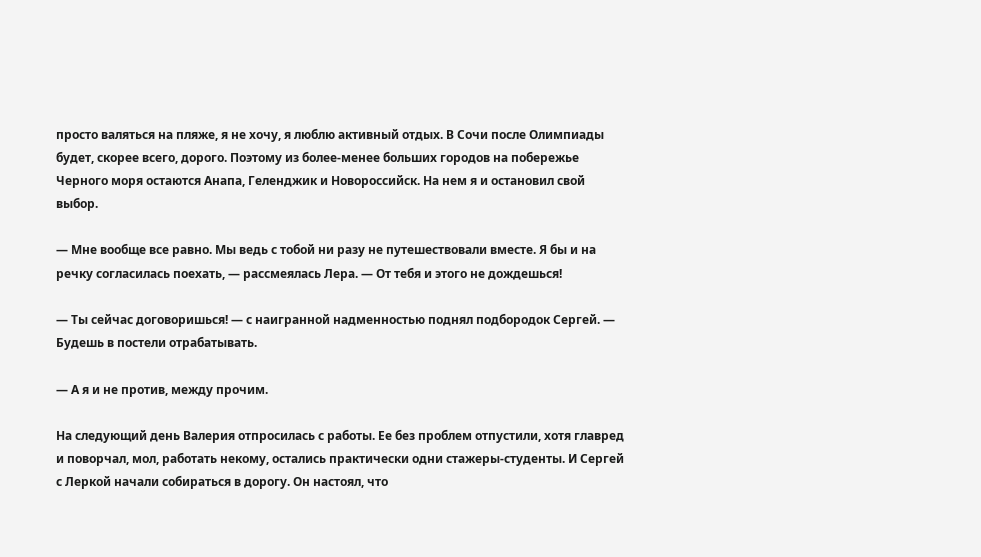просто валяться на пляже, я не хочу, я люблю активный отдых. В Сочи после Олимпиады будет, скорее всего, дорого. Поэтому из более-менее больших городов на побережье Черного моря остаются Анапа, Геленджик и Новороссийск. На нем я и остановил свой выбор.

— Мне вообще все равно. Мы ведь с тобой ни разу не путешествовали вместе. Я бы и на речку согласилась поехать, — рассмеялась Лера. — От тебя и этого не дождешься!

— Ты сейчас договоришься! — с наигранной надменностью поднял подбородок Сергей. — Будешь в постели отрабатывать.

— А я и не против, между прочим.

На следующий день Валерия отпросилась с работы. Ее без проблем отпустили, хотя главред и поворчал, мол, работать некому, остались практически одни стажеры-студенты. И Сергей с Леркой начали собираться в дорогу. Он настоял, что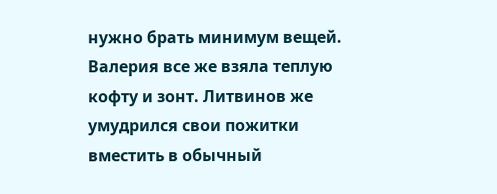нужно брать минимум вещей. Валерия все же взяла теплую кофту и зонт. Литвинов же умудрился свои пожитки вместить в обычный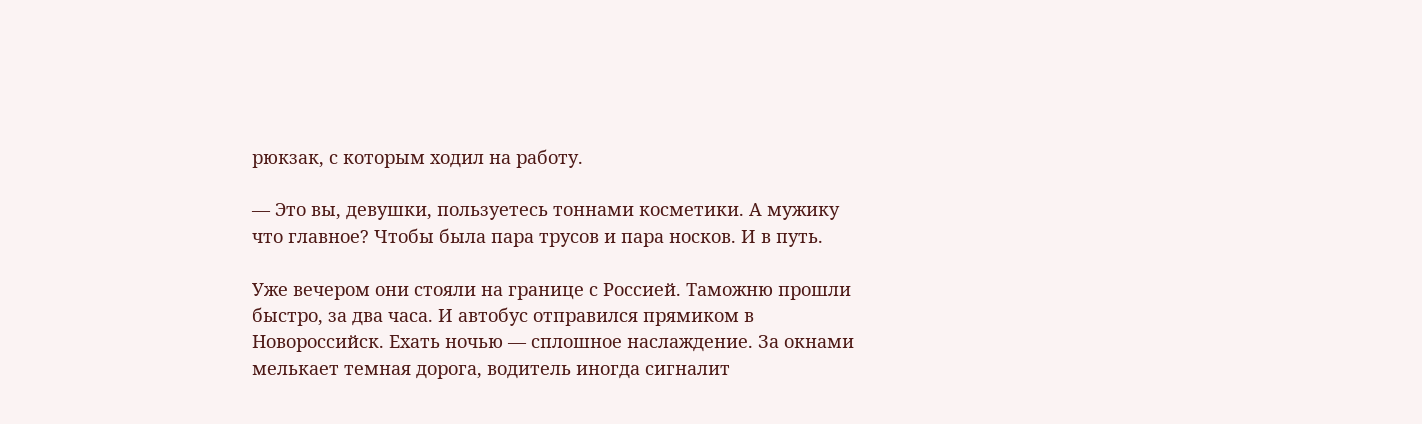рюкзак, с которым ходил на работу.

— Это вы, девушки, пользуетесь тоннами косметики. А мужику что главное? Чтобы была пара трусов и пара носков. И в путь.

Уже вечером они стояли на границе с Россией. Таможню прошли быстро, за два часа. И автобус отправился прямиком в Новороссийск. Ехать ночью — сплошное наслаждение. За окнами мелькает темная дорога, водитель иногда сигналит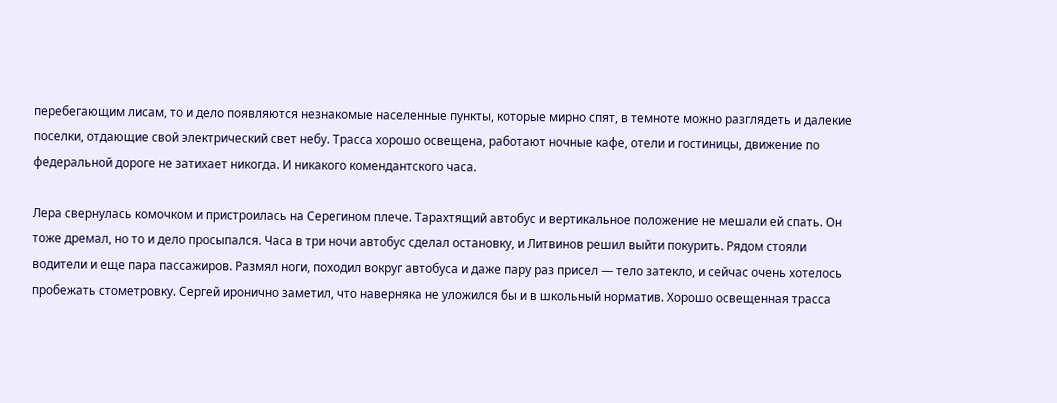перебегающим лисам, то и дело появляются незнакомые населенные пункты, которые мирно спят, в темноте можно разглядеть и далекие поселки, отдающие свой электрический свет небу. Трасса хорошо освещена, работают ночные кафе, отели и гостиницы, движение по федеральной дороге не затихает никогда. И никакого комендантского часа.

Лера свернулась комочком и пристроилась на Серегином плече. Тарахтящий автобус и вертикальное положение не мешали ей спать. Он тоже дремал, но то и дело просыпался. Часа в три ночи автобус сделал остановку, и Литвинов решил выйти покурить. Рядом стояли водители и еще пара пассажиров. Размял ноги, походил вокруг автобуса и даже пару раз присел — тело затекло, и сейчас очень хотелось пробежать стометровку. Сергей иронично заметил, что наверняка не уложился бы и в школьный норматив. Хорошо освещенная трасса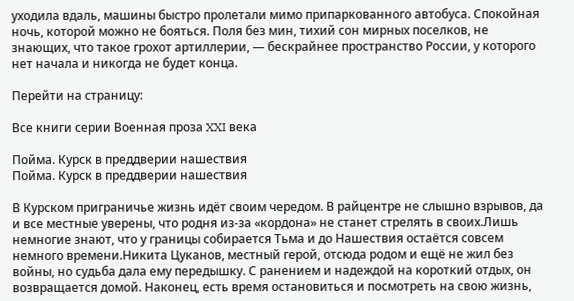уходила вдаль, машины быстро пролетали мимо припаркованного автобуса. Спокойная ночь, которой можно не бояться. Поля без мин, тихий сон мирных поселков, не знающих, что такое грохот артиллерии, — бескрайнее пространство России, у которого нет начала и никогда не будет конца.

Перейти на страницу:

Все книги серии Военная проза XXI века

Пойма. Курск в преддверии нашествия
Пойма. Курск в преддверии нашествия

В Курском приграничье жизнь идёт своим чередом. В райцентре не слышно взрывов, да и все местные уверены, что родня из-за «кордона» не станет стрелять в своих.Лишь немногие знают, что у границы собирается Тьма и до Нашествия остаётся совсем немного времени.Никита Цуканов, местный герой, отсюда родом и ещё не жил без войны, но судьба дала ему передышку. С ранением и надеждой на короткий отдых, он возвращается домой. Наконец, есть время остановиться и посмотреть на свою жизнь,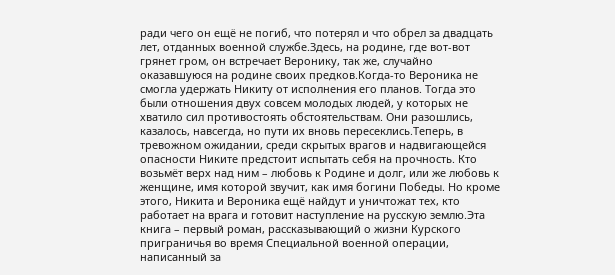ради чего он ещё не погиб, что потерял и что обрел за двадцать лет, отданных военной службе.Здесь, на родине, где вот-вот грянет гром, он встречает Веронику, так же, случайно оказавшуюся на родине своих предков.Когда-то Вероника не смогла удержать Никиту от исполнения его планов. Тогда это были отношения двух совсем молодых людей, у которых не хватило сил противостоять обстоятельствам. Они разошлись, казалось, навсегда, но пути их вновь пересеклись.Теперь, в тревожном ожидании, среди скрытых врагов и надвигающейся опасности Никите предстоит испытать себя на прочность. Кто возьмёт верх над ним – любовь к Родине и долг, или же любовь к женщине, имя которой звучит, как имя богини Победы. Но кроме этого, Никита и Вероника ещё найдут и уничтожат тех, кто работает на врага и готовит наступление на русскую землю.Эта книга – первый роман, рассказывающий о жизни Курского приграничья во время Специальной военной операции, написанный за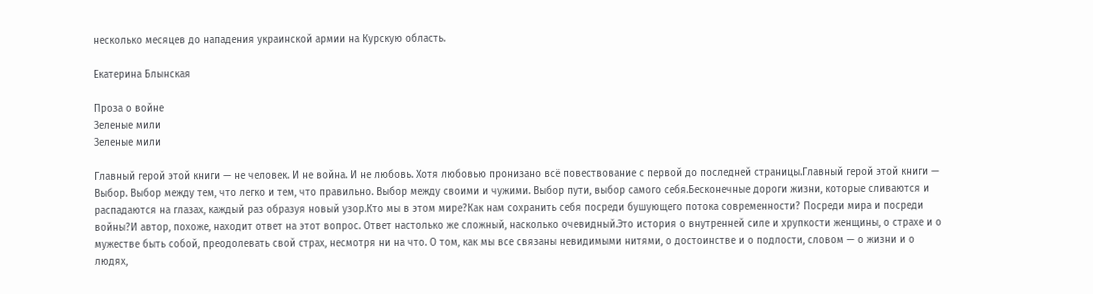несколько месяцев до нападения украинской армии на Курскую область.

Екатерина Блынская

Проза о войне
Зеленые мили
Зеленые мили

Главный герой этой книги — не человек. И не война. И не любовь. Хотя любовью пронизано всё повествование с первой до последней страницы.Главный герой этой книги — Выбор. Выбор между тем, что легко и тем, что правильно. Выбор между своими и чужими. Выбор пути, выбор самого себя.Бесконечные дороги жизни, которые сливаются и распадаются на глазах, каждый раз образуя новый узор.Кто мы в этом мире?Как нам сохранить себя посреди бушующего потока современности? Посреди мира и посреди войны?И автор, похоже, находит ответ на этот вопрос. Ответ настолько же сложный, насколько очевидный.Это история о внутренней силе и хрупкости женщины, о страхе и о мужестве быть собой, преодолевать свой страх, несмотря ни на что. О том, как мы все связаны невидимыми нитями, о достоинстве и о подлости, словом — о жизни и о людях,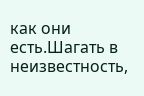как они есть.Шагать в неизвестность,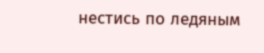нестись по ледяным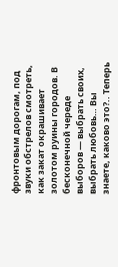фронтовым дорогам, под звуки обстрелов смотреть, как закат окрашивает золотом руины городов. В бесконечной череде выборов — выбрать своих, выбрать любовь… Вы знаете, каково это?.. Теперь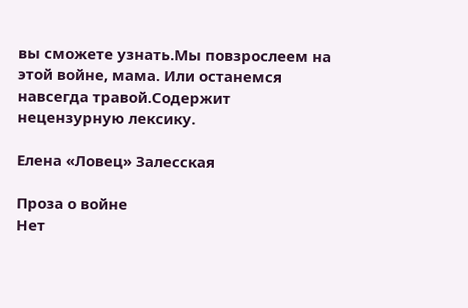вы сможете узнать.Мы повзрослеем на этой войне, мама. Или останемся навсегда травой.Содержит нецензурную лексику.

Елена «Ловец» Залесская

Проза о войне
Нет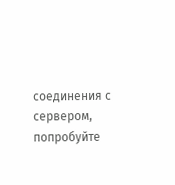соединения с сервером, попробуйте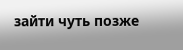зайти чуть позже